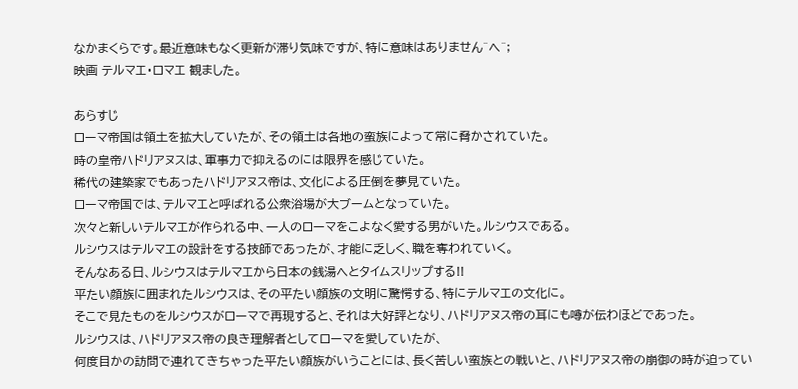なかまくらです。最近意味もなく更新が滞り気味ですが、特に意味はありません^へ^;
映画 テルマエ・ロマエ 観ました。

あらすじ
ローマ帝国は領土を拡大していたが、その領土は各地の蛮族によって常に脅かされていた。
時の皇帝ハドリアヌスは、軍事力で抑えるのには限界を感じていた。
稀代の建築家でもあったハドリアヌス帝は、文化による圧倒を夢見ていた。
ローマ帝国では、テルマエと呼ばれる公衆浴場が大ブームとなっていた。
次々と新しいテルマエが作られる中、一人のローマをこよなく愛する男がいた。ルシウスである。
ルシウスはテルマエの設計をする技師であったが、才能に乏しく、職を奪われていく。
そんなある日、ルシウスはテルマエから日本の銭湯へとタイムスリップする!!
平たい顔族に囲まれたルシウスは、その平たい顔族の文明に驚愕する、特にテルマエの文化に。
そこで見たものをルシウスがローマで再現すると、それは大好評となり、ハドリアヌス帝の耳にも噂が伝わほどであった。
ルシウスは、ハドリアヌス帝の良き理解者としてローマを愛していたが、
何度目かの訪問で連れてきちゃった平たい顔族がいうことには、長く苦しい蛮族との戦いと、ハドリアヌス帝の崩御の時が迫ってい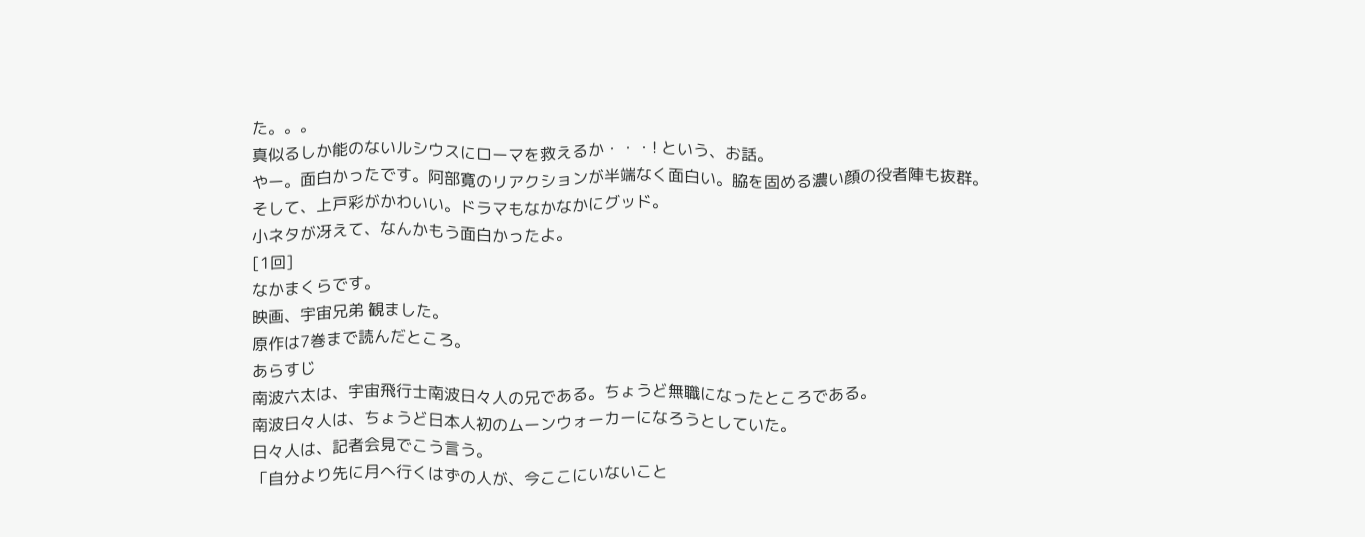た。。。
真似るしか能のないルシウスにローマを救えるか・・・! という、お話。
やー。面白かったです。阿部寛のリアクションが半端なく面白い。脇を固める濃い顔の役者陣も抜群。
そして、上戸彩がかわいい。ドラマもなかなかにグッド。
小ネタが冴えて、なんかもう面白かったよ。
[1回]
なかまくらです。
映画、宇宙兄弟 観ました。
原作は7巻まで読んだところ。
あらすじ
南波六太は、宇宙飛行士南波日々人の兄である。ちょうど無職になったところである。
南波日々人は、ちょうど日本人初のムーンウォーカーになろうとしていた。
日々人は、記者会見でこう言う。
「自分より先に月へ行くはずの人が、今ここにいないこと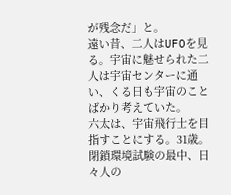が残念だ」と。
遠い昔、二人はUFOを見る。宇宙に魅せられた二人は宇宙センターに通い、くる日も宇宙のことばかり考えていた。
六太は、宇宙飛行士を目指すことにする。31歳。
閉鎖環境試験の最中、日々人の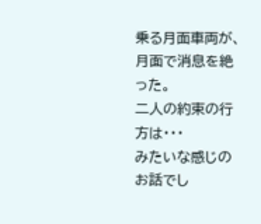乗る月面車両が、月面で消息を絶った。
二人の約束の行方は・・・
みたいな感じのお話でし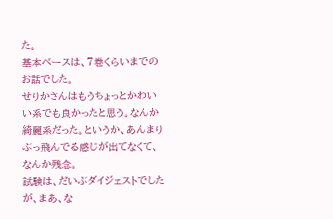た。
基本ベースは、7巻くらいまでのお話でした。
せりかさんはもうちょっとかわいい系でも良かったと思う。なんか綺麗系だった。というか、あんまりぶっ飛んでる感じが出てなくて、なんか残念。
試験は、だいぶダイジェストでしたが、まあ、な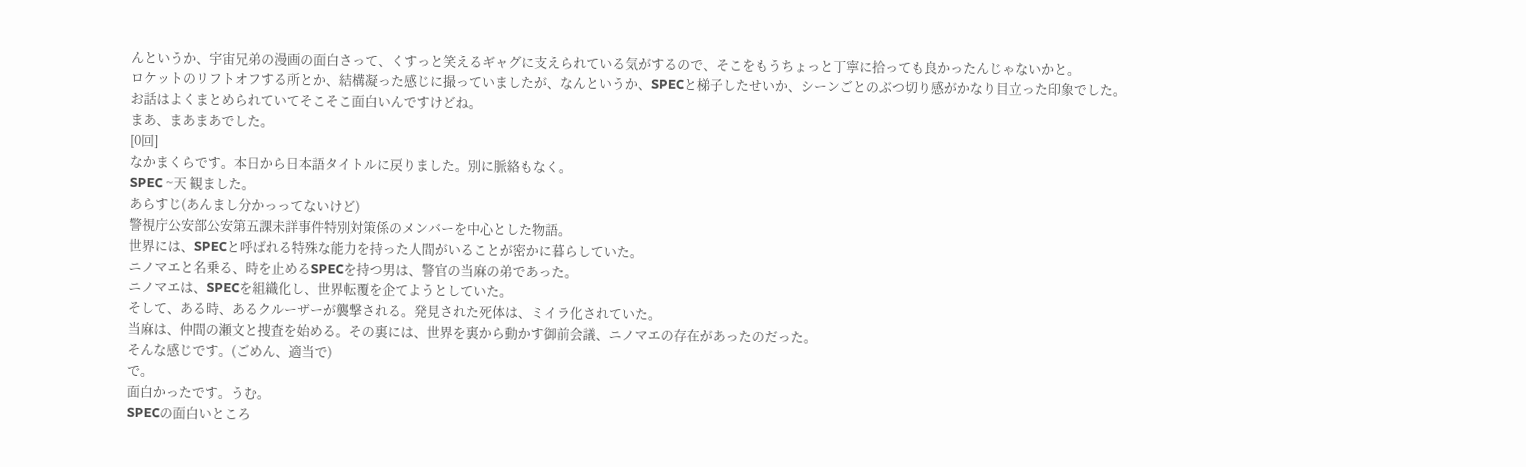んというか、宇宙兄弟の漫画の面白さって、くすっと笑えるギャグに支えられている気がするので、そこをもうちょっと丁寧に拾っても良かったんじゃないかと。
ロケットのリフトオフする所とか、結構凝った感じに撮っていましたが、なんというか、SPECと梯子したせいか、シーンごとのぶつ切り感がかなり目立った印象でした。
お話はよくまとめられていてそこそこ面白いんですけどね。
まあ、まあまあでした。
[0回]
なかまくらです。本日から日本語タイトルに戻りました。別に脈絡もなく。
SPEC ~天 観ました。
あらすじ(あんまし分かっってないけど)
警視庁公安部公安第五課未詳事件特別対策係のメンバーを中心とした物語。
世界には、SPECと呼ばれる特殊な能力を持った人間がいることが密かに暮らしていた。
ニノマエと名乗る、時を止めるSPECを持つ男は、警官の当麻の弟であった。
ニノマエは、SPECを組織化し、世界転覆を企てようとしていた。
そして、ある時、あるクルーザーが襲撃される。発見された死体は、ミイラ化されていた。
当麻は、仲間の瀬文と捜査を始める。その裏には、世界を裏から動かす御前会議、ニノマエの存在があったのだった。
そんな感じです。(ごめん、適当で)
で。
面白かったです。うむ。
SPECの面白いところ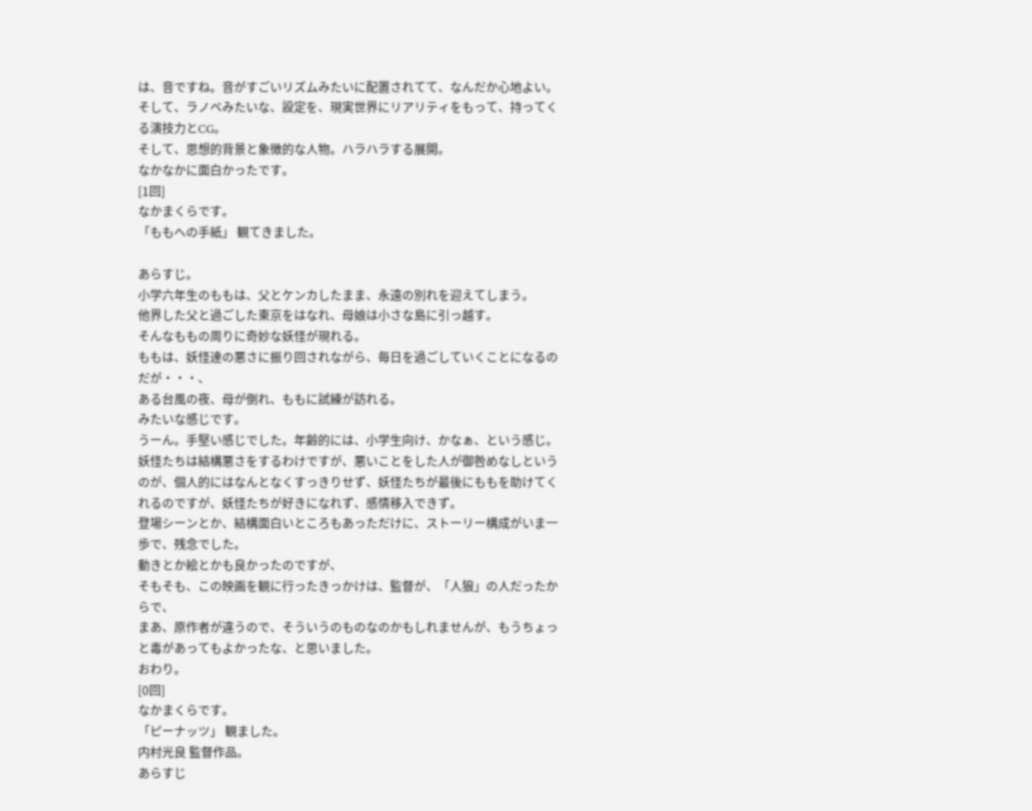は、音ですね。音がすごいリズムみたいに配置されてて、なんだか心地よい。
そして、ラノベみたいな、設定を、現実世界にリアリティをもって、持ってくる演技力とCG。
そして、思想的背景と象徴的な人物。ハラハラする展開。
なかなかに面白かったです。
[1回]
なかまくらです。
「ももへの手紙」 観てきました。

あらすじ。
小学六年生のももは、父とケンカしたまま、永遠の別れを迎えてしまう。
他界した父と過ごした東京をはなれ、母娘は小さな島に引っ越す。
そんなももの周りに奇妙な妖怪が現れる。
ももは、妖怪達の悪さに振り回されながら、毎日を過ごしていくことになるのだが・・・、
ある台風の夜、母が倒れ、ももに試練が訪れる。
みたいな感じです。
うーん。手堅い感じでした。年齢的には、小学生向け、かなぁ、という感じ。
妖怪たちは結構悪さをするわけですが、悪いことをした人が御咎めなしというのが、個人的にはなんとなくすっきりせず、妖怪たちが最後にももを助けてくれるのですが、妖怪たちが好きになれず、感情移入できず。
登場シーンとか、結構面白いところもあっただけに、ストーリー構成がいま一歩で、残念でした。
動きとか絵とかも良かったのですが、
そもそも、この映画を観に行ったきっかけは、監督が、「人狼」の人だったからで、
まあ、原作者が違うので、そういうのものなのかもしれませんが、もうちょっと毒があってもよかったな、と思いました。
おわり。
[0回]
なかまくらです。
「ピーナッツ」 観ました。
内村光良 監督作品。
あらすじ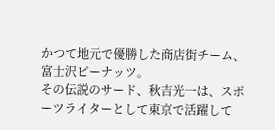かつて地元で優勝した商店街チーム、富士沢ピーナッツ。
その伝説のサード、秋吉光一は、スポーツライターとして東京で活躍して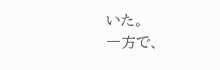いた。
一方で、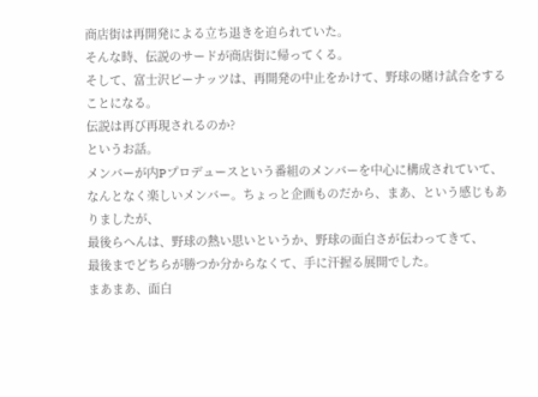商店街は再開発による立ち退きを迫られていた。
そんな時、伝説のサードが商店街に帰ってくる。
そして、富士沢ピーナッツは、再開発の中止をかけて、野球の賭け試合をすることになる。
伝説は再び再現されるのか?
というお話。
メンバーが内Pプロデュースという番組のメンバーを中心に構成されていて、
なんとなく楽しいメンバー。ちょっと企画ものだから、まあ、という感じもありましたが、
最後らへんは、野球の熱い思いというか、野球の面白さが伝わってきて、
最後までどちらが勝つか分からなくて、手に汗握る展開でした。
まあまあ、面白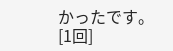かったです。
[1回]